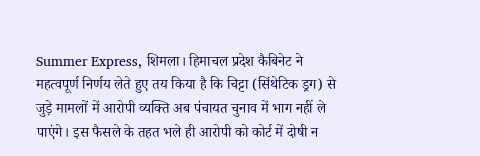Summer Express, शिमला। हिमाचल प्रदेश कैबिनेट ने महत्वपूर्ण निर्णय लेते हुए तय किया है कि चिट्टा (सिंथेटिक ड्रग) से जुड़े मामलों में आरोपी व्यक्ति अब पंचायत चुनाव में भाग नहीं ले पाएंगे। इस फैसले के तहत भले ही आरोपी को कोर्ट में दोषी न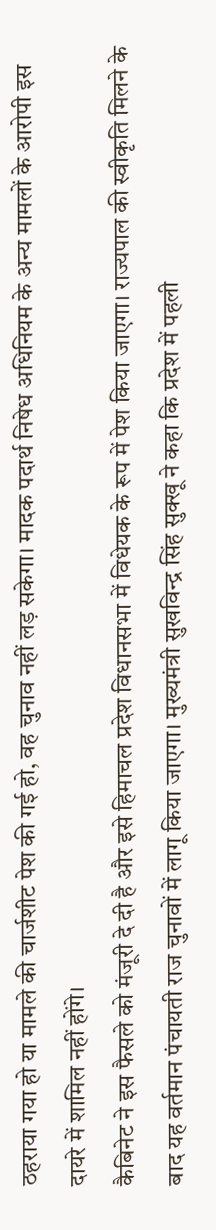ठहराया गया हो या मामले की चार्जशीट पेश की गई हो, वह चुनाव नहीं लड़ सकेगा। मादक पदार्थ निषेध अधिनियम के अन्य मामलों के आरोपी इस दायरे में शामिल नहीं होंगे।
कैबिनेट ने इस फैसले को मंजूरी दे दी है और इसे हिमाचल प्रदेश विधानसभा में विधेयक के रूप में पेश किया जाएगा। राज्यपाल की स्वीकृति मिलने के बाद यह वर्तमान पंचायती राज चुनावों में लागू किया जाएगा। मुख्यमंत्री सुखविन्द्र सिंह सुक्खू ने कहा कि प्रदेश में पहली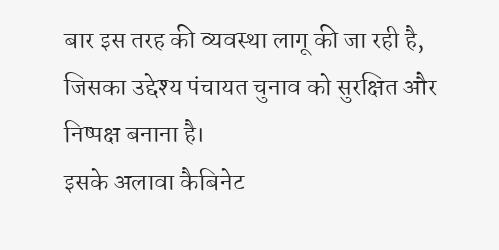बार इस तरह की व्यवस्था लागू की जा रही है, जिसका उद्देश्य पंचायत चुनाव को सुरक्षित और निष्पक्ष बनाना है।
इसके अलावा कैबिनेट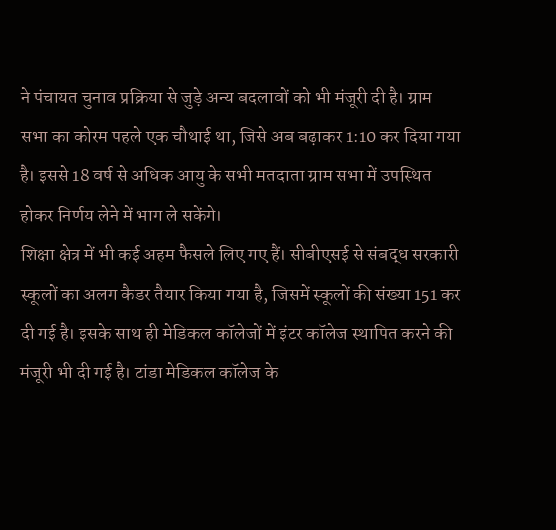ने पंचायत चुनाव प्रक्रिया से जुड़े अन्य बदलावों को भी मंजूरी दी है। ग्राम सभा का कोरम पहले एक चौथाई था, जिसे अब बढ़ाकर 1:10 कर दिया गया है। इससे 18 वर्ष से अधिक आयु के सभी मतदाता ग्राम सभा में उपस्थित होकर निर्णय लेने में भाग ले सकेंगे।
शिक्षा क्षेत्र में भी कई अहम फैसले लिए गए हैं। सीबीएसई से संबद्ध सरकारी स्कूलों का अलग कैडर तैयार किया गया है, जिसमें स्कूलों की संख्या 151 कर दी गई है। इसके साथ ही मेडिकल कॉलेजों में इंटर कॉलेज स्थापित करने की मंजूरी भी दी गई है। टांडा मेडिकल कॉलेज के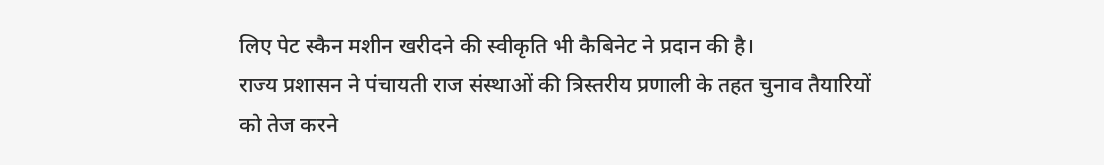लिए पेट स्कैन मशीन खरीदने की स्वीकृति भी कैबिनेट ने प्रदान की है।
राज्य प्रशासन ने पंचायती राज संस्थाओं की त्रिस्तरीय प्रणाली के तहत चुनाव तैयारियों को तेज करने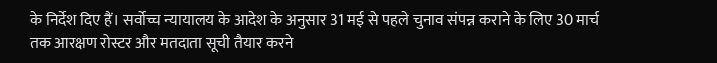के निर्देश दिए हैं। सर्वोच्च न्यायालय के आदेश के अनुसार 31 मई से पहले चुनाव संपन्न कराने के लिए 30 मार्च तक आरक्षण रोस्टर और मतदाता सूची तैयार करने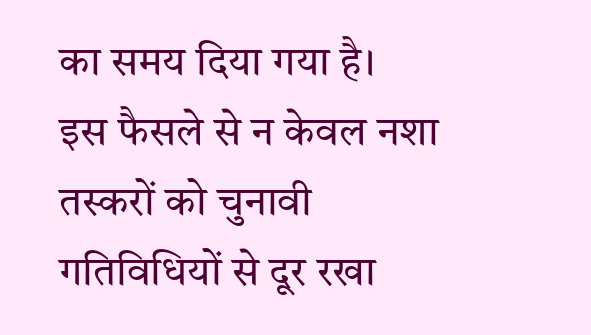का समय दिया गया है।
इस फैसले से न केवल नशा तस्करों को चुनावी गतिविधियों से दूर रखा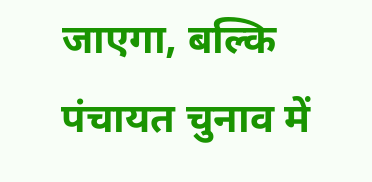जाएगा, बल्कि पंचायत चुनाव में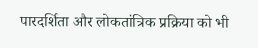पारदर्शिता और लोकतांत्रिक प्रक्रिया को भी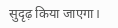सुदृढ़ किया जाएगा।